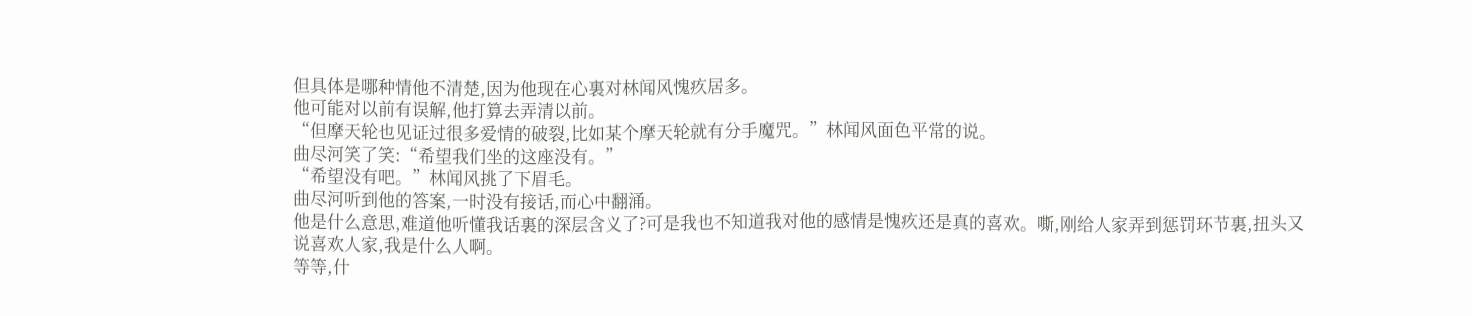但具体是哪种情他不清楚,因为他现在心裏对林闻风愧疚居多。
他可能对以前有误解,他打算去弄清以前。
“但摩天轮也见证过很多爱情的破裂,比如某个摩天轮就有分手魔咒。”林闻风面色平常的说。
曲尽河笑了笑:“希望我们坐的这座没有。”
“希望没有吧。”林闻风挑了下眉毛。
曲尽河听到他的答案,一时没有接话,而心中翻涌。
他是什么意思,难道他听懂我话裏的深层含义了?可是我也不知道我对他的感情是愧疚还是真的喜欢。嘶,刚给人家弄到惩罚环节裏,扭头又说喜欢人家,我是什么人啊。
等等,什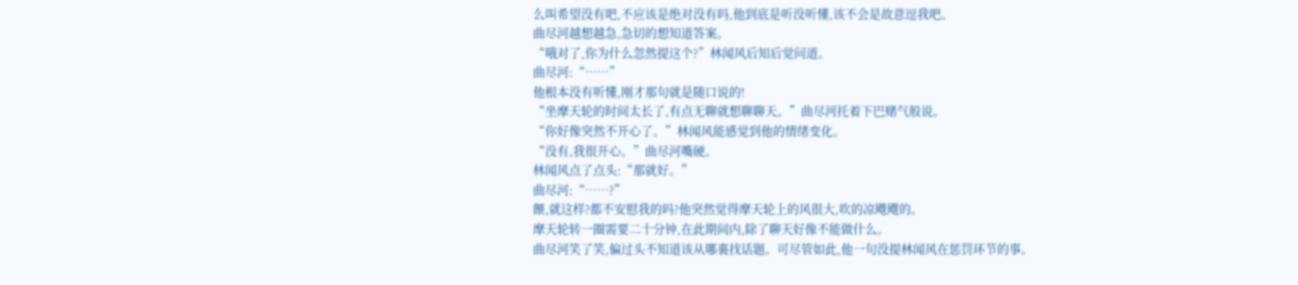么叫希望没有吧,不应该是绝对没有吗,他到底是听没听懂,该不会是故意逗我吧。
曲尽河越想越急,急切的想知道答案。
“哦对了,你为什么忽然提这个?”林闻风后知后觉问道。
曲尽河:“……”
他根本没有听懂,刚才那句就是随口说的!
“坐摩天轮的时间太长了,有点无聊就想聊聊天。”曲尽河托着下巴赌气般说。
“你好像突然不开心了。”林闻风能感觉到他的情绪变化。
“没有,我很开心。”曲尽河嘴硬。
林闻风点了点头:“那就好。”
曲尽河:“……?”
餵,就这样?都不安慰我的吗?他突然觉得摩天轮上的风很大,吹的凉飕飕的。
摩天轮转一圈需要二十分钟,在此期间内,除了聊天好像不能做什么。
曲尽河笑了笑,偏过头不知道该从哪裏找话题。可尽管如此,他一句没提林闻风在惩罚环节的事。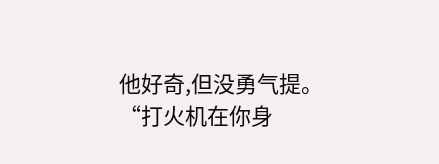他好奇,但没勇气提。
“打火机在你身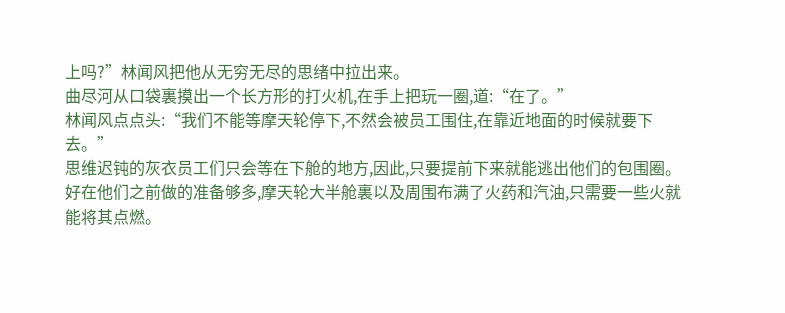上吗?”林闻风把他从无穷无尽的思绪中拉出来。
曲尽河从口袋裏摸出一个长方形的打火机,在手上把玩一圈,道:“在了。”
林闻风点点头:“我们不能等摩天轮停下,不然会被员工围住,在靠近地面的时候就要下去。”
思维迟钝的灰衣员工们只会等在下舱的地方,因此,只要提前下来就能逃出他们的包围圈。
好在他们之前做的准备够多,摩天轮大半舱裏以及周围布满了火药和汽油,只需要一些火就能将其点燃。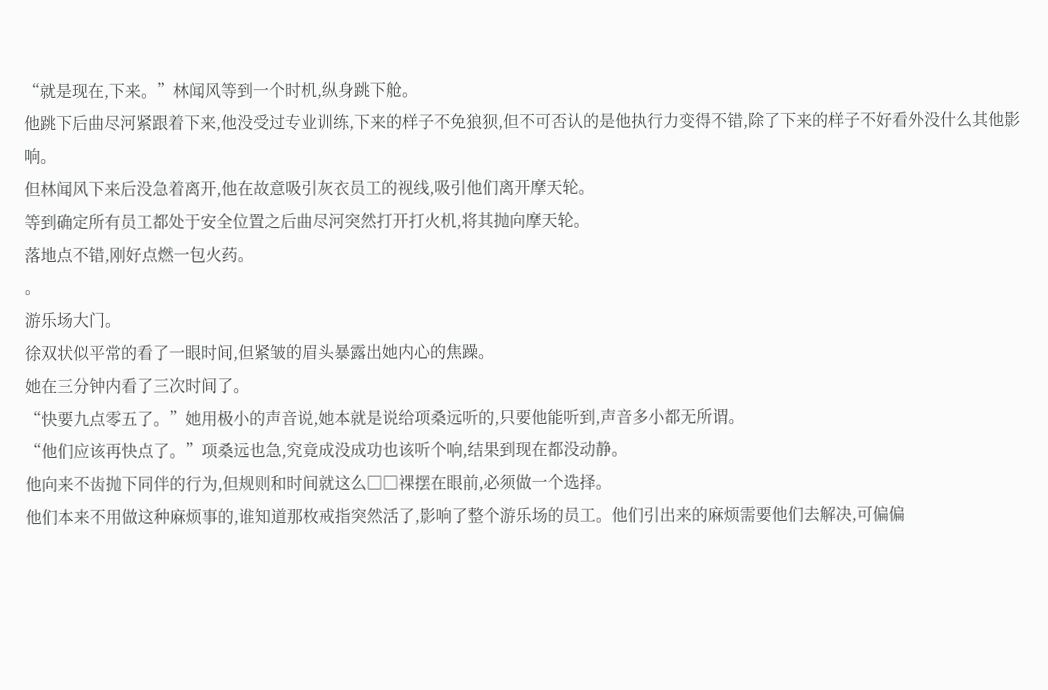“就是现在,下来。”林闻风等到一个时机,纵身跳下舱。
他跳下后曲尽河紧跟着下来,他没受过专业训练,下来的样子不免狼狈,但不可否认的是他执行力变得不错,除了下来的样子不好看外没什么其他影响。
但林闻风下来后没急着离开,他在故意吸引灰衣员工的视线,吸引他们离开摩天轮。
等到确定所有员工都处于安全位置之后曲尽河突然打开打火机,将其抛向摩天轮。
落地点不错,刚好点燃一包火药。
。
游乐场大门。
徐双状似平常的看了一眼时间,但紧皱的眉头暴露出她内心的焦躁。
她在三分钟内看了三次时间了。
“快要九点零五了。”她用极小的声音说,她本就是说给项桑远听的,只要他能听到,声音多小都无所谓。
“他们应该再快点了。”项桑远也急,究竟成没成功也该听个响,结果到现在都没动静。
他向来不齿抛下同伴的行为,但规则和时间就这么□□裸摆在眼前,必须做一个选择。
他们本来不用做这种麻烦事的,谁知道那枚戒指突然活了,影响了整个游乐场的员工。他们引出来的麻烦需要他们去解决,可偏偏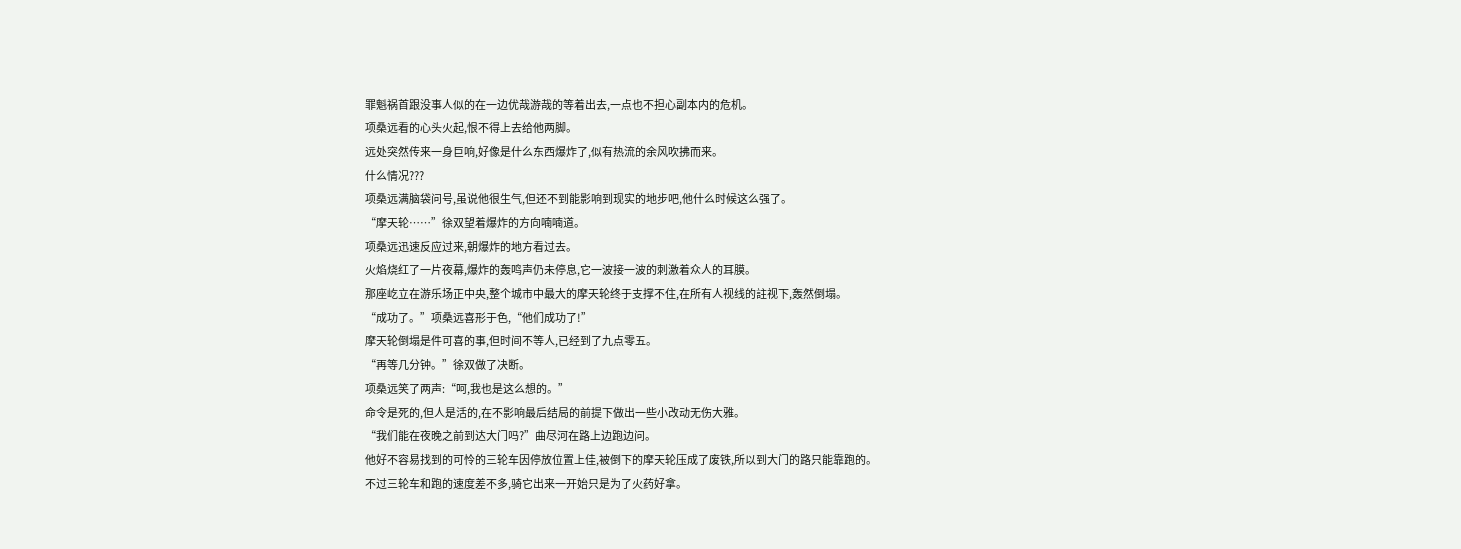罪魁祸首跟没事人似的在一边优哉游哉的等着出去,一点也不担心副本内的危机。
项桑远看的心头火起,恨不得上去给他两脚。
远处突然传来一身巨响,好像是什么东西爆炸了,似有热流的余风吹拂而来。
什么情况???
项桑远满脑袋问号,虽说他很生气,但还不到能影响到现实的地步吧,他什么时候这么强了。
“摩天轮……”徐双望着爆炸的方向喃喃道。
项桑远迅速反应过来,朝爆炸的地方看过去。
火焰烧红了一片夜幕,爆炸的轰鸣声仍未停息,它一波接一波的刺激着众人的耳膜。
那座屹立在游乐场正中央,整个城市中最大的摩天轮终于支撑不住,在所有人视线的註视下,轰然倒塌。
“成功了。”项桑远喜形于色,“他们成功了!”
摩天轮倒塌是件可喜的事,但时间不等人,已经到了九点零五。
“再等几分钟。”徐双做了决断。
项桑远笑了两声:“呵,我也是这么想的。”
命令是死的,但人是活的,在不影响最后结局的前提下做出一些小改动无伤大雅。
“我们能在夜晚之前到达大门吗?”曲尽河在路上边跑边问。
他好不容易找到的可怜的三轮车因停放位置上佳,被倒下的摩天轮压成了废铁,所以到大门的路只能靠跑的。
不过三轮车和跑的速度差不多,骑它出来一开始只是为了火药好拿。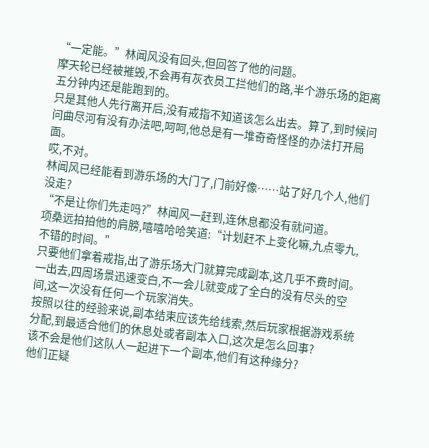“一定能。”林闻风没有回头,但回答了他的问题。
摩天轮已经被摧毁,不会再有灰衣员工拦他们的路,半个游乐场的距离五分钟内还是能跑到的。
只是其他人先行离开后,没有戒指不知道该怎么出去。算了,到时候问问曲尽河有没有办法吧,呵呵,他总是有一堆奇奇怪怪的办法打开局面。
哎,不对。
林闻风已经能看到游乐场的大门了,门前好像……站了好几个人,他们没走?
“不是让你们先走吗?”林闻风一赶到,连休息都没有就问道。
项桑远拍拍他的肩膀,嘻嘻哈哈笑道:“计划赶不上变化嘛,九点零九,不错的时间。”
只要他们拿着戒指,出了游乐场大门就算完成副本,这几乎不费时间。
一出去,四周场景迅速变白,不一会儿就变成了全白的没有尽头的空间,这一次没有任何一个玩家消失。
按照以往的经验来说,副本结束应该先给线索,然后玩家根据游戏系统分配,到最适合他们的休息处或者副本入口,这次是怎么回事?
该不会是他们这队人一起进下一个副本,他们有这种缘分?
他们正疑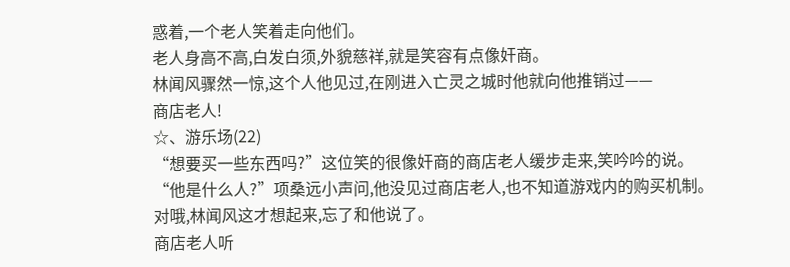惑着,一个老人笑着走向他们。
老人身高不高,白发白须,外貌慈祥,就是笑容有点像奸商。
林闻风骤然一惊,这个人他见过,在刚进入亡灵之城时他就向他推销过——
商店老人!
☆、游乐场(22)
“想要买一些东西吗?”这位笑的很像奸商的商店老人缓步走来,笑吟吟的说。
“他是什么人?”项桑远小声问,他没见过商店老人,也不知道游戏内的购买机制。
对哦,林闻风这才想起来,忘了和他说了。
商店老人听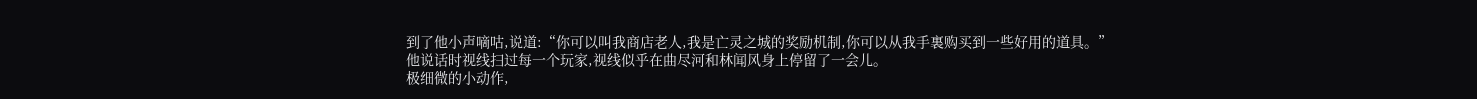到了他小声嘀咕,说道:“你可以叫我商店老人,我是亡灵之城的奖励机制,你可以从我手裏购买到一些好用的道具。”
他说话时视线扫过每一个玩家,视线似乎在曲尽河和林闻风身上停留了一会儿。
极细微的小动作,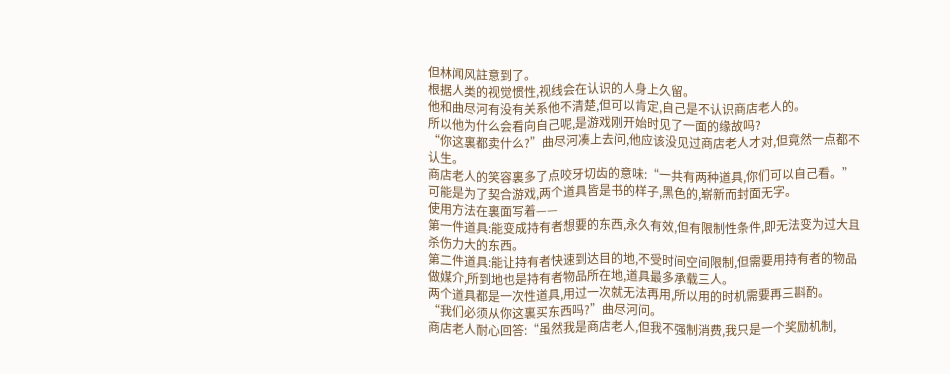但林闻风註意到了。
根据人类的视觉惯性,视线会在认识的人身上久留。
他和曲尽河有没有关系他不清楚,但可以肯定,自己是不认识商店老人的。
所以他为什么会看向自己呢,是游戏刚开始时见了一面的缘故吗?
“你这裏都卖什么?”曲尽河凑上去问,他应该没见过商店老人才对,但竟然一点都不认生。
商店老人的笑容裏多了点咬牙切齿的意味:“一共有两种道具,你们可以自己看。”
可能是为了契合游戏,两个道具皆是书的样子,黑色的,崭新而封面无字。
使用方法在裏面写着——
第一件道具:能变成持有者想要的东西,永久有效,但有限制性条件,即无法变为过大且杀伤力大的东西。
第二件道具:能让持有者快速到达目的地,不受时间空间限制,但需要用持有者的物品做媒介,所到地也是持有者物品所在地,道具最多承载三人。
两个道具都是一次性道具,用过一次就无法再用,所以用的时机需要再三斟酌。
“我们必须从你这裏买东西吗?”曲尽河问。
商店老人耐心回答:“虽然我是商店老人,但我不强制消费,我只是一个奖励机制,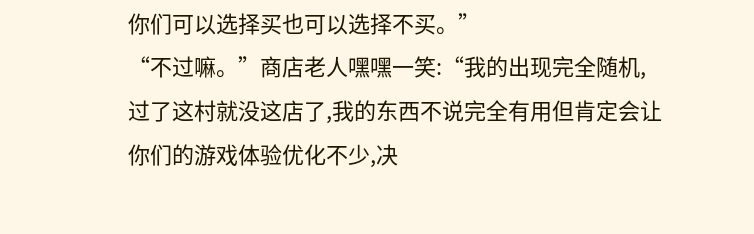你们可以选择买也可以选择不买。”
“不过嘛。”商店老人嘿嘿一笑:“我的出现完全随机,过了这村就没这店了,我的东西不说完全有用但肯定会让你们的游戏体验优化不少,决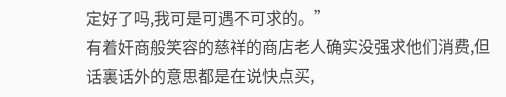定好了吗,我可是可遇不可求的。”
有着奸商般笑容的慈祥的商店老人确实没强求他们消费,但话裏话外的意思都是在说快点买,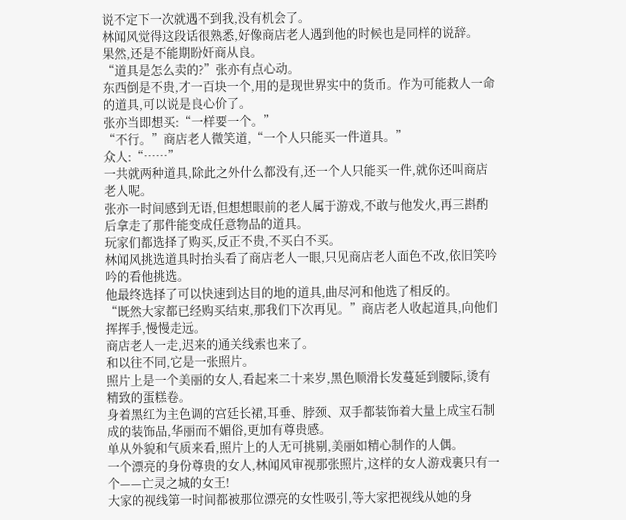说不定下一次就遇不到我,没有机会了。
林闻风觉得这段话很熟悉,好像商店老人遇到他的时候也是同样的说辞。
果然,还是不能期盼奸商从良。
“道具是怎么卖的?”张亦有点心动。
东西倒是不贵,才一百块一个,用的是现世界实中的货币。作为可能救人一命的道具,可以说是良心价了。
张亦当即想买:“一样要一个。”
“不行。”商店老人微笑道,“一个人只能买一件道具。”
众人:“……”
一共就两种道具,除此之外什么都没有,还一个人只能买一件,就你还叫商店老人呢。
张亦一时间感到无语,但想想眼前的老人属于游戏,不敢与他发火,再三斟酌后拿走了那件能变成任意物品的道具。
玩家们都选择了购买,反正不贵,不买白不买。
林闻风挑选道具时抬头看了商店老人一眼,只见商店老人面色不改,依旧笑吟吟的看他挑选。
他最终选择了可以快速到达目的地的道具,曲尽河和他选了相反的。
“既然大家都已经购买结束,那我们下次再见。”商店老人收起道具,向他们挥挥手,慢慢走远。
商店老人一走,迟来的通关线索也来了。
和以往不同,它是一张照片。
照片上是一个美丽的女人,看起来二十来岁,黑色顺滑长发蔓延到腰际,烫有精致的蛋糕卷。
身着黑红为主色调的宫廷长裙,耳垂、脖颈、双手都装饰着大量上成宝石制成的装饰品,华丽而不媚俗,更加有尊贵感。
单从外貌和气质来看,照片上的人无可挑剔,美丽如精心制作的人偶。
一个漂亮的身份尊贵的女人,林闻风审视那张照片,这样的女人游戏裏只有一个——亡灵之城的女王!
大家的视线第一时间都被那位漂亮的女性吸引,等大家把视线从她的身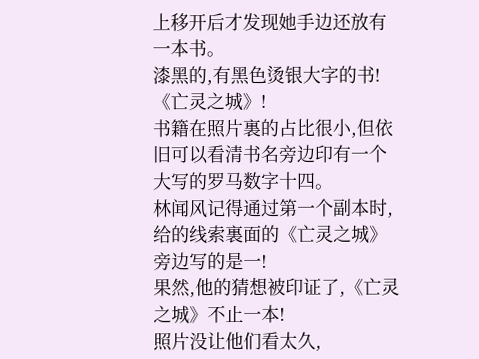上移开后才发现她手边还放有一本书。
漆黑的,有黑色烫银大字的书!
《亡灵之城》!
书籍在照片裏的占比很小,但依旧可以看清书名旁边印有一个大写的罗马数字十四。
林闻风记得通过第一个副本时,给的线索裏面的《亡灵之城》旁边写的是一!
果然,他的猜想被印证了,《亡灵之城》不止一本!
照片没让他们看太久,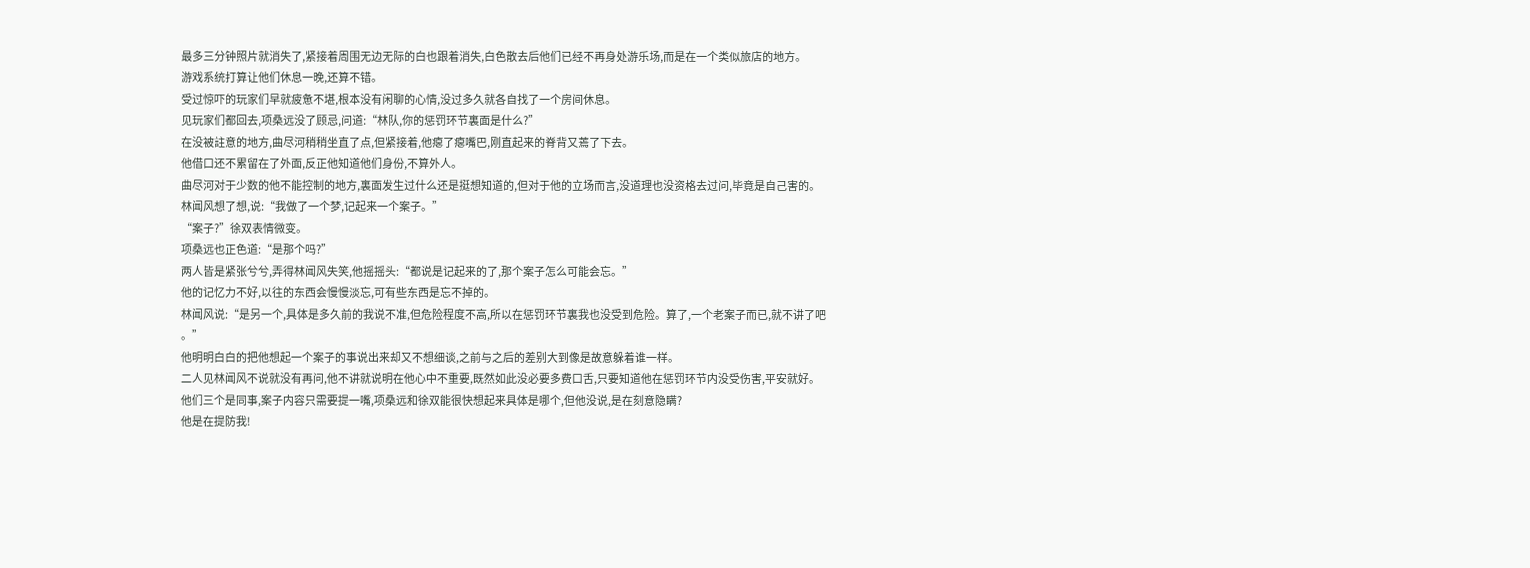最多三分钟照片就消失了,紧接着周围无边无际的白也跟着消失,白色散去后他们已经不再身处游乐场,而是在一个类似旅店的地方。
游戏系统打算让他们休息一晚,还算不错。
受过惊吓的玩家们早就疲惫不堪,根本没有闲聊的心情,没过多久就各自找了一个房间休息。
见玩家们都回去,项桑远没了顾忌,问道:“林队,你的惩罚环节裏面是什么?”
在没被註意的地方,曲尽河稍稍坐直了点,但紧接着,他瘪了瘪嘴巴,刚直起来的脊背又蔫了下去。
他借口还不累留在了外面,反正他知道他们身份,不算外人。
曲尽河对于少数的他不能控制的地方,裏面发生过什么还是挺想知道的,但对于他的立场而言,没道理也没资格去过问,毕竟是自己害的。
林闻风想了想,说:“我做了一个梦,记起来一个案子。”
“案子?”徐双表情微变。
项桑远也正色道:“是那个吗?”
两人皆是紧张兮兮,弄得林闻风失笑,他摇摇头:“都说是记起来的了,那个案子怎么可能会忘。”
他的记忆力不好,以往的东西会慢慢淡忘,可有些东西是忘不掉的。
林闻风说:“是另一个,具体是多久前的我说不准,但危险程度不高,所以在惩罚环节裏我也没受到危险。算了,一个老案子而已,就不讲了吧
。”
他明明白白的把他想起一个案子的事说出来却又不想细谈,之前与之后的差别大到像是故意躲着谁一样。
二人见林闻风不说就没有再问,他不讲就说明在他心中不重要,既然如此没必要多费口舌,只要知道他在惩罚环节内没受伤害,平安就好。
他们三个是同事,案子内容只需要提一嘴,项桑远和徐双能很快想起来具体是哪个,但他没说,是在刻意隐瞒?
他是在提防我!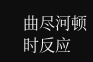曲尽河顿时反应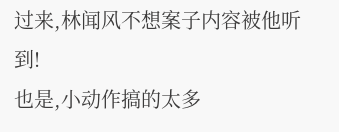过来,林闻风不想案子内容被他听到!
也是,小动作搞的太多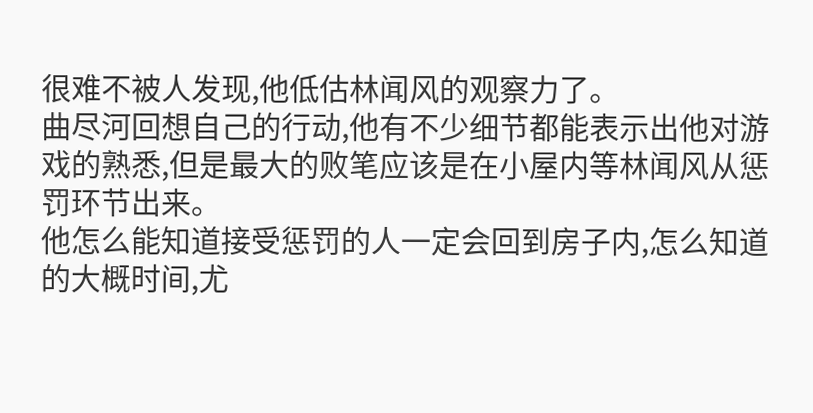很难不被人发现,他低估林闻风的观察力了。
曲尽河回想自己的行动,他有不少细节都能表示出他对游戏的熟悉,但是最大的败笔应该是在小屋内等林闻风从惩罚环节出来。
他怎么能知道接受惩罚的人一定会回到房子内,怎么知道的大概时间,尤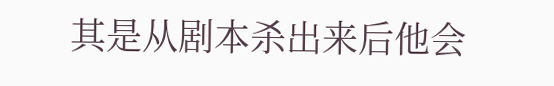其是从剧本杀出来后他会